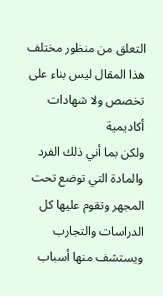التعلق من منظور مختلف
هذا المقال ليس بناء على تخصص ولا شهادات أكاديمية
ولكن بما أني ذلك الفرد والمادة التي توضع تحت المجهر وتقوم عليها كل الدراسات والتجارب ويستشف منها أسباب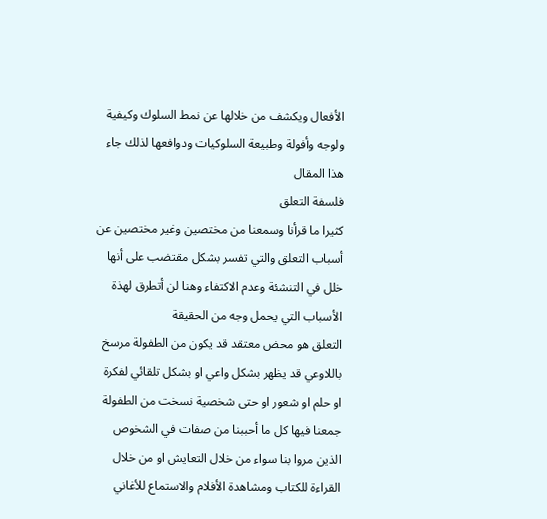الأفعال ويكشف من خلالها عن نمط السلوك وكيفية ولوجه وأفولة وطبيعة السلوكيات ودوافعها لذلك جاء هذا المقال
فلسفة التعلق
كثيرا ما قرأنا وسمعنا من مختصين وغير مختصين عن أسباب التعلق والتي تفسر بشكل مقتضب على أنها خلل في التنشئة وعدم الاكتفاء وهنا لن أتطرق لهذة الأسباب التي يحمل وجه من الحقيقة
التعلق هو محض معتقد قد يكون من الطفولة مرسخ باللاوعي قد يظهر بشكل واعي او بشكل تلقائي لفكرة او حلم او شعور او حتى شخصية نسخت من الطفولة جمعنا فيها كل ما أحببنا من صفات في الشخوص الذين مروا بنا سواء من خلال التعايش او من خلال القراءة للكتاب ومشاهدة الأفلام والاستماع للأغاني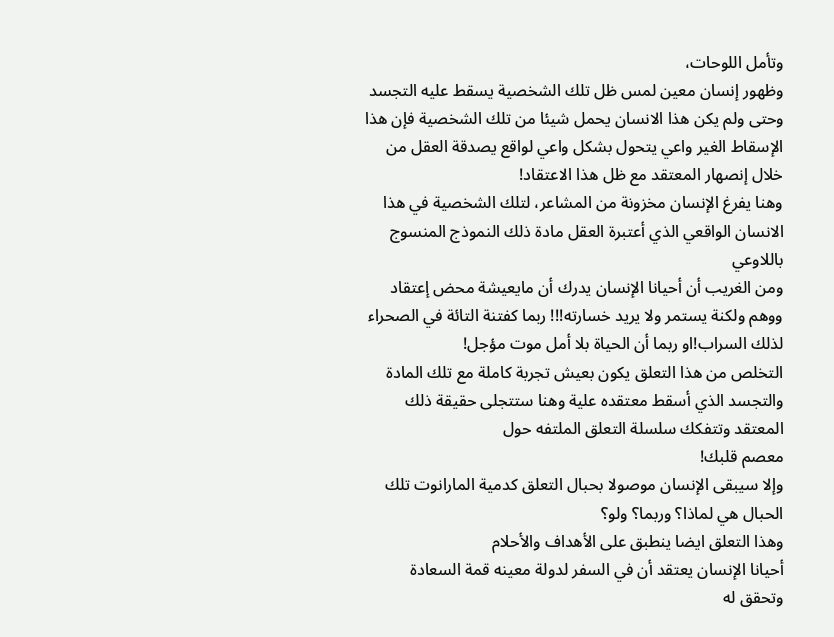وتأمل اللوحات،
وظهور إنسان معين لمس ظل تلك الشخصية يسقط عليه التجسد وحتى ولم يكن هذا الانسان يحمل شيئا من تلك الشخصية فإن هذا الإسقاط الغير واعي يتحول بشكل واعي لواقع يصدقة العقل من خلال إنصهار المعتقد مع ظل هذا الاعتقاد!
وهنا يفرغ الإنسان مخزونة من المشاعر، لتلك الشخصية في هذا الانسان الواقعي الذي أعتبرة العقل مادة ذلك النموذج المنسوج باللاوعي
ومن الغريب أن أحيانا الإنسان يدرك أن مايعيشة محض إعتقاد ووهم ولكنة يستمر ولا يريد خسارته!!! ربما كفتنة التائة في الصحراء لذلك السراب!او ربما أن الحياة بلا أمل موت مؤجل!
التخلص من هذا التعلق يكون بعيش تجربة كاملة مع تلك المادة والتجسد الذي أسقط معتقده علية وهنا ستتجلى حقيقة ذلك المعتقد وتتفكك سلسلة التعلق الملتفه حول
معصم قلبك!
وإلا سيبقى الإنسان موصولا بحبال التعلق كدمية المارانوت تلك الحبال هي لماذا؟ وربما؟ ولو؟
وهذا التعلق ايضا ينطبق على الأهداف والأحلام
أحيانا الإنسان يعتقد أن في السفر لدولة معينه قمة السعادة وتحقق له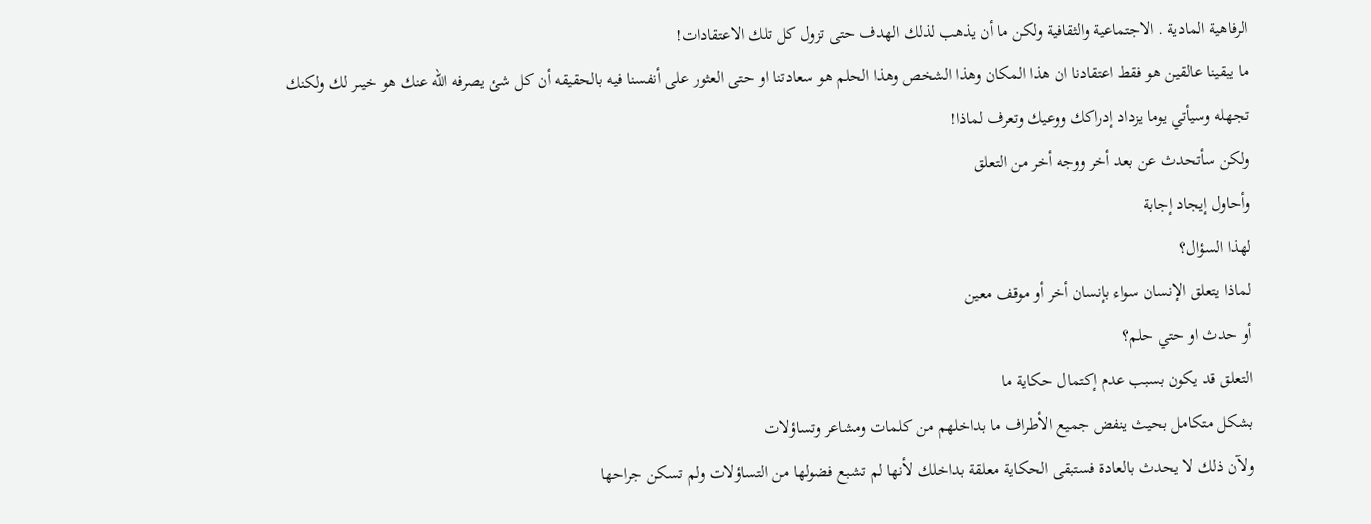الرفاهية المادية . الاجتماعية والثقافية ولكن ما أن يذهب لذلك الهدف حتى تزول كل تلك الاعتقادات!
ما يبقينا عالقين هو فقط اعتقادنا ان هذا المكان وهذا الشخص وهذا الحلم هو سعادتنا او حتى العثور على أنفسنا فيه بالحقيقه أن كل شئ يصرفه الله عنك هو خيىر لك ولكنك تجهله وسيأتي يوما يزداد إدراكك ووعيك وتعرف لماذا!
ولكن سأتحدث عن بعد أخر ووجه أخر من التعلق
وأحاول إيجاد إجابة
لهذا السؤال؟
لماذا يتعلق الإنسان سواء بإنسان أخر أو موقف معين
أو حدث او حتي حلم؟
التعلق قد يكون بسبب عدم إكتمال حكاية ما
بشكل متكامل بحيث ينفض جميع الأطراف ما بداخلهم من كلمات ومشاعر وتساؤلات
ولآن ذلك لا يحدث بالعادة فستبقى الحكاية معلقة بداخلك لأنها لم تشبع فضولها من التساؤلات ولم تسكن جراحها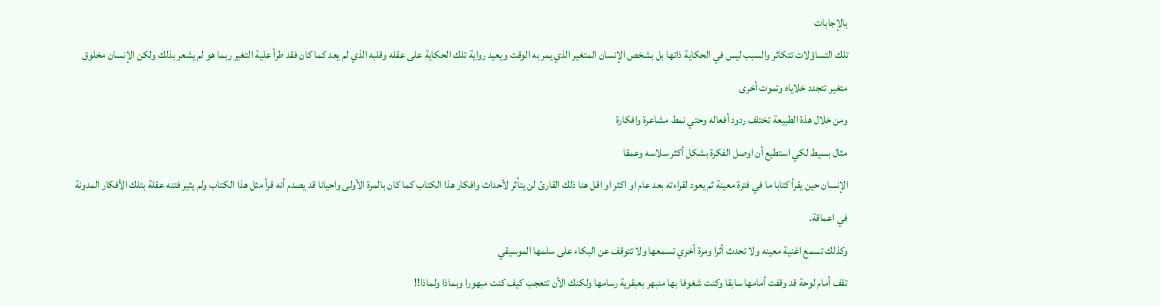بالإجابات
تلك التساؤلات تتكاثر والسبب ليس في الحكاية ذاتها بل بشخص الإنسان المتغير الذي يمر به الوقت ويعيد رواية تلك الحكاية على عقله وقلبه الذي لم يعد كما كان فقد طرأ علية التغير ربما هو لم يشعر بذلك ولكن الإنسان مخلوق متغير تتجدد خلاياه وتموت أخرى
ومن خلال هذة الطبيعة تختلف ردود أفعاله وحتي نمط مشاعرة وافكارة
مثال بسيط لكي استطيع أن اوصل الفكرة بشكل أكثر سلاسه وعمقا
الإنسان حين يقرأ كتابا ما في فترة معينة ثم يعود لقراءته بعد عام او اكثر او اقل هنا ذلك القارئ لن يتأثر لأحداث وافكار هذا الكتاب كما كان بالمرة الأولى واحيانا قد يصدم أنه قرأ مثل هذا الكتاب ولم يثير فتنه عقلة بتلك الأفكار المدونة في اعماقة.
وكذلك تسمع اغنية معينه ولا تحدث أثرا ومرة أخري تسمعها ولا تتوقف عن البكاء على سلمها الموسيقي
تقف أمام لوحة قد وقفت أمامها سابقا وكنت شغوفا بها منبهر بعبقرية رسامها ولكنك الأن تتعجب كيف كنت مبهورا وبماذا ولماذا!!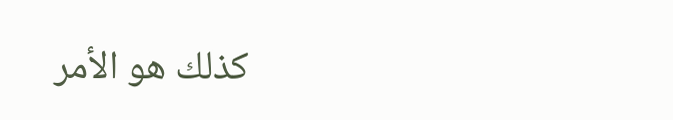كذلك هو الأمر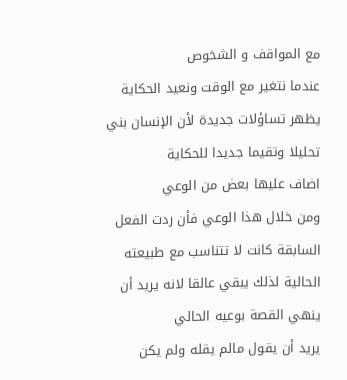مع المواقف و الشخوص
عندما نتغير مع الوقت ونعيد الحكاية يظهر تساؤلات جديدة لأن الإنسان بني تحليلا وتقيما جديدا للحكاية
اضاف عليها بعض من الوعي
ومن خلال هذا الوعي فأن ردت الفعل السابقة كانت لا تتناسب مع طبيعته الحالية لذلك يبقي عالقا لانه يريد أن ينهي القصة بوعيه الحالي
يريد أن يقول مالم يقله ولم يكن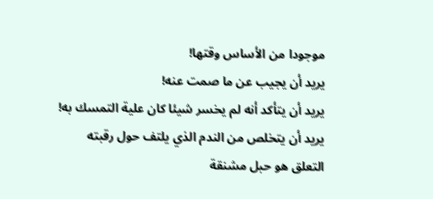موجودا من الأساس وقتها!
يريد أن يجيب عن ما صمت عنه!
يريد أن يتأكد أنه لم يخسر شيئا كان علية التمسك به!
يريد أن يتخلص من الندم الذي يلتف حول رقبته
التعلق هو حبل مشنقة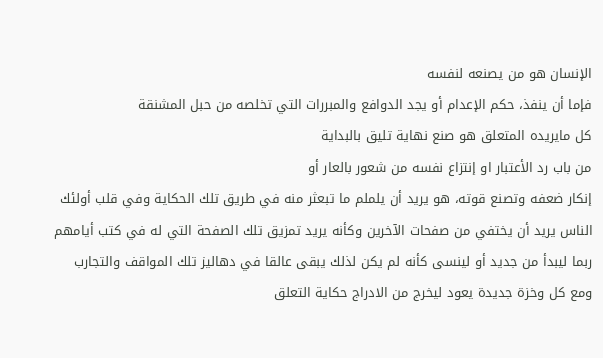الإنسان هو من يصنعه لنفسه
فإما أن ينفذ، حكم الإعدام أو يجد الدوافع والمبررات التي تخلصه من حبل المشنقة
كل مايريده المتعلق هو صنع نهاية تليق بالبداية
من باب رد الأعتبار او إنتزاع نفسه من شعور بالعار أو
إنكار ضعفه وتصنع قوته، هو يريد أن يلملم ما تبعثر منه في طريق تلك الحكاية وفي قلب أولئك الناس يريد أن يختفي من صفحات الآخرين وكأنه يريد تمزيق تلك الصفحة التي له في كتب أيامهم ربما ليبدأ من جديد أو لينسى كأنه لم يكن لذلك يبقى عالقا في دهاليز تلك المواقف والتجارب
ومع كل وخزة جديدة يعود ليخرج من الادراج حكاية التعلق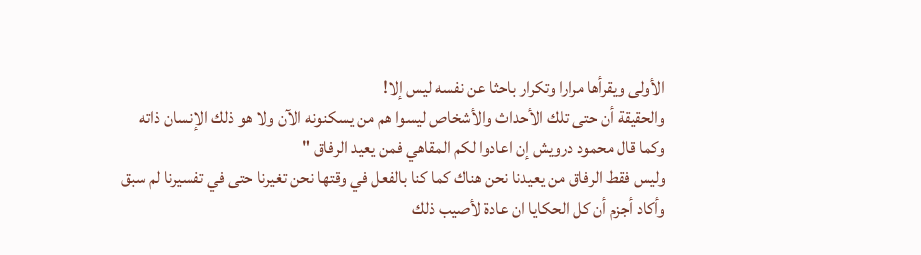الأولى ويقرأها مرارا وتكرار باحثا عن نفسه ليس إلا!
والحقيقة أن حتى تلك الأحداث والأشخاص ليسوا هم من يسكنونه الآن ولا هو ذلك الإنسان ذاته
وكما قال محمود درويش إن اعادوا لكم المقاهي فمن يعيد الرفاق "
وليس فقط الرفاق من يعيدنا نحن هناك كما كنا بالفعل في وقتها نحن تغيرنا حتى في تفسيرنا لم سبق
وأكاد أجزم أن كل الحكايا ان عادة لأصيب ذلك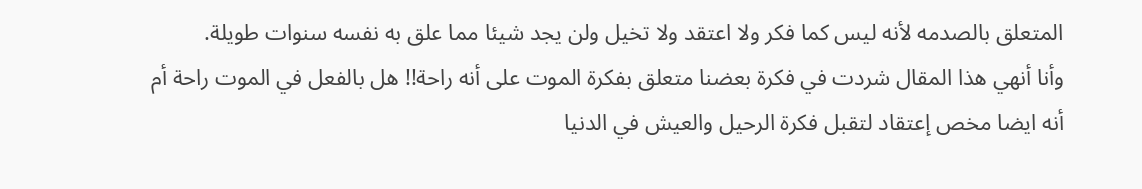المتعلق بالصدمه لأنه ليس كما فكر ولا اعتقد ولا تخيل ولن يجد شيئا مما علق به نفسه سنوات طويلة.
وأنا أنهي هذا المقال شردت في فكرة بعضنا متعلق بفكرة الموت على أنه راحة!! هل بالفعل في الموت راحة أم أنه ايضا مخص إعتقاد لتقبل فكرة الرحيل والعيش في الدنيا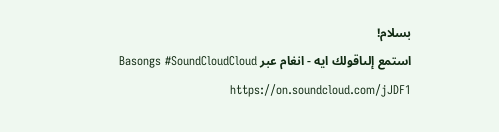بسلام!
استمع إلىاقولك ايه - انغام عبر Basongs #SoundCloudCloud https://on.soundcloud.com/jJDF1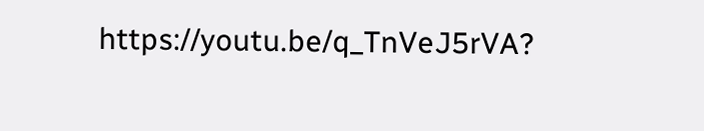https://youtu.be/q_TnVeJ5rVA?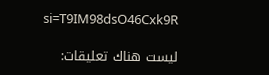si=T9IM98dsO46Cxk9R

ليست هناك تعليقات: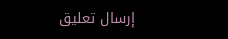إرسال تعليق